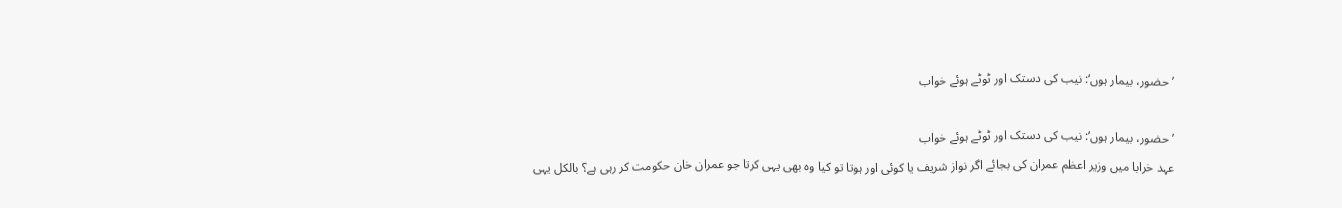’حضور، بیمار ہوں‘: نیب کی دستک اور ٹوٹے ہوئے خواب

’حضور، بیمار ہوں‘: نیب کی دستک اور ٹوٹے ہوئے خواب
عہد خرابا میں وزیر اعظم عمران کی بجائے اگر نواز شریف یا کوئی اور ہوتا تو کیا وہ بھی یہی کرتا جو عمران خان حکومت کر رہی ہے؟ بالکل یہی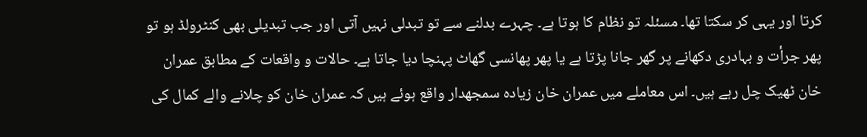کرتا اور یہی کر سکتا تھا۔ مسئلہ تو نظام کا ہوتا ہے۔ چہرے بدلنے سے تو تبدلی نہیں آتی اور جب تبدیلی بھی کنٹرولڈ ہو تو پھر جرأت و بہادری دکھانے پر گھر جانا پڑتا ہے یا پھر پھانسی گھاٹ پہنچا دیا جاتا ہے۔ حالات و واقعات کے مطابق عمران خان ٹھیک چل رہے ہیں۔ اس معاملے میں عمران خان زیادہ سمجھدار واقع ہوئے ہیں کہ عمران خان کو چلانے والے کمال کی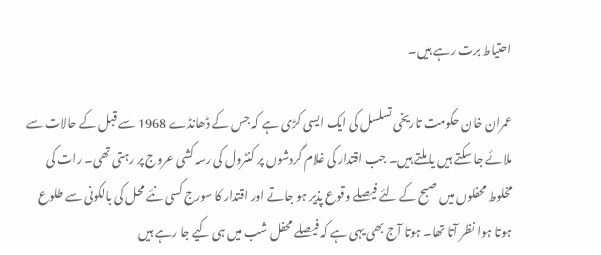احتیاط برت رہے ہیں۔

عمران خان حکومت تاریخی تسلسل کی ایک ایسی کڑی ہے کہ جس کے ڈھانڈے 1968 سے قبل کے حالات سے ملائے جا سکتے ہیں یا ملتے ہیں۔ جب اقتدار کی غلام گردشوں پر کنٹرول کی رسہ کشی عروج پر رہتی تھی۔ رات کی مخلوط محفلوں میں صبح کے لئے فیصلے وقوع پذیر ہو جاتے اور اقتدار کا سورج کسی نئے محل کی بالکونی سے طلوع ہوتا ہوا نظر آتا تھا۔ ہوتا آج بھی یہی ہے کہ فیصلے محفل شب میں ہی کیے جا رہے ہیں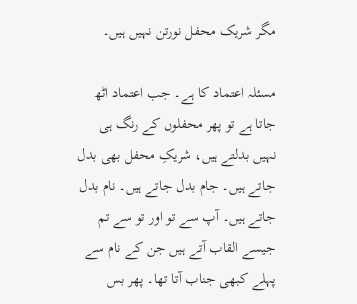مگر شریک محفل نورتن نہیں ہیں۔

مسئلہ اعتماد کا ہے۔ جب اعتماد اٹھ جاتا ہے تو پھر محفلوں کے رنگ ہی نہیں بدلتے ہیں، شریکِ محفل بھی بدل جاتے ہیں۔ جام بدل جاتے ہیں۔ نام بدل جاتے ہیں۔ آپ سے تو اور تو سے تم جیسے القاب آتے ہیں جن کے نام سے پہلے کبھی جناب آتا تھا۔ پھر بس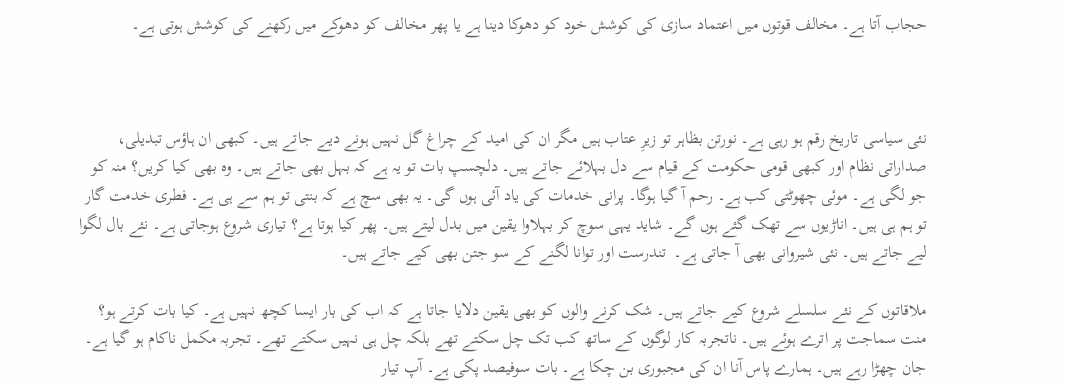حجاب آتا ہے۔ مخالف قوتوں میں اعتماد سازی کی کوشش خود کو دھوکا دینا ہے یا پھر مخالف کو دھوکے میں رکھنے کی کوشش ہوتی ہے۔



نئی سیاسی تاریخ رقم ہو رہی ہے۔ نورتن بظاہر تو زیرِ عتاب ہیں مگر ان کی امید کے چراغ گل نہیں ہونے دیے جاتے ہیں۔ کبھی ان ہاؤس تبدیلی، صداراتی نظام اور کبھی قومی حکومت کے قیام سے دل بہلائے جاتے ہیں۔ دلچسپ بات تو یہ ہے کہ بہل بھی جاتے ہیں۔ وہ بھی کیا کریں؟ منہ کو جو لگی ہے۔ موئی چھوٹتی کب ہے۔ رحم آ گیا ہوگا۔ پرانی خدمات کی یاد آئی ہوں گی۔ یہ بھی سچ ہے کہ بنتی تو ہم سے ہی ہے۔ فطری خدمت گار تو ہم ہی ہیں۔ اناڑیوں سے تھک گئے ہوں گے۔ شاید یہی سوچ کر بہلاوا یقین میں بدل لیتے ہیں۔ پھر کیا ہوتا ہے؟ تیاری شروع ہوجاتی ہے۔ نئے بال لگوا لیے جاتے ہیں۔ نئی شیروانی بھی آ جاتی ہے۔  تندرست اور توانا لگنے کے سو جتن بھی کیے جاتے ہیں۔

ملاقاتوں کے نئے سلسلے شروع کیے جاتے ہیں۔ شک کرنے والوں کو بھی یقین دلایا جاتا ہے کہ اب کی بار ایسا کچھ نہیں ہے۔ کیا بات کرتے ہو؟ منت سماجت پر اترے ہوئے ہیں۔ ناتجربہ کار لوگوں کے ساتھ کب تک چل سکتے تھے بلکہ چل ہی نہیں سکتے تھے۔ تجربہ مکمل ناکام ہو گیا ہے۔ جان چھڑا رہے ہیں۔ ہمارے پاس آنا ان کی مجبوری بن چکا ہے۔ بات سوفیصد پکی ہے۔ آپ تیار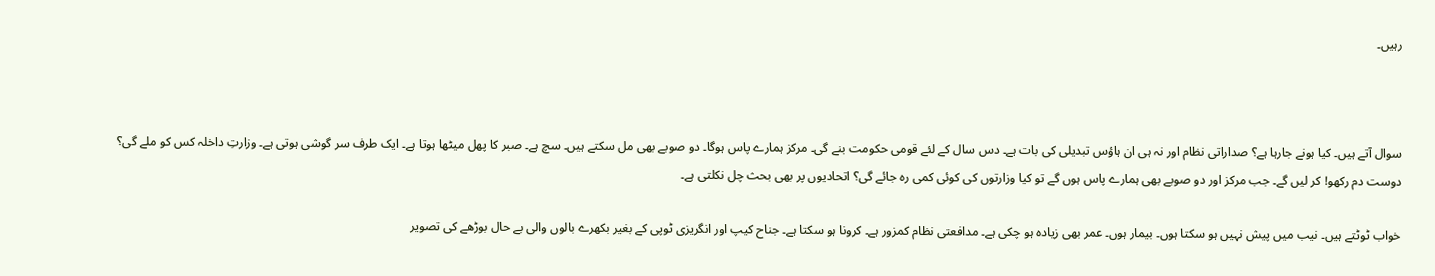رہیں۔



سوال آتے ہیں۔ کیا ہونے جارہا ہے؟ صداراتی نظام اور نہ ہی ان ہاؤس تبدیلی کی بات ہے۔ دس سال کے لئے قومی حکومت بنے گی۔ مرکز ہمارے پاس ہوگا۔ دو صوبے بھی مل سکتے ہیں۔ سچ ہے۔ صبر کا پھل میٹھا ہوتا ہے۔ ایک طرف سر گوشی ہوتی ہے۔ وزارتِ داخلہ کس کو ملے گی؟ دوست دم رکھو! کر لیں گے۔ جب مرکز اور دو صوبے بھی ہمارے پاس ہوں گے تو کیا وزارتوں کی کوئی کمی رہ جائے گی؟ اتحادیوں پر بھی بحث چل نکلتی ہے۔

خواب ٹوٹتے ہیں۔ نیب میں پیش نہیں ہو سکتا ہوں۔ بیمار ہوں۔ عمر بھی زیادہ ہو چکی ہے۔ مدافعتی نظام کمزور ہے۔ کرونا ہو سکتا ہے۔ جناح کیپ اور انگریزی ٹوپی کے بغیر بکھرے بالوں والی بے حال بوڑھے کی تصویر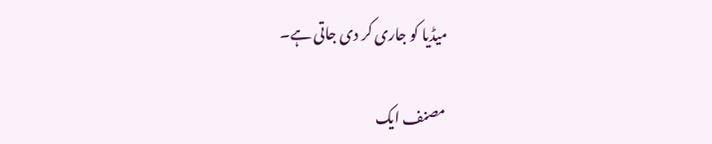میڈیا کو جاری کر دی جاتی ہے۔

مصنف ایک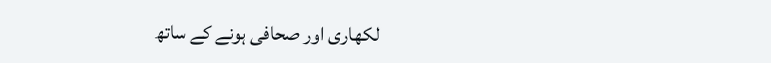لکھاری اور صحافی ہونے کے ساتھ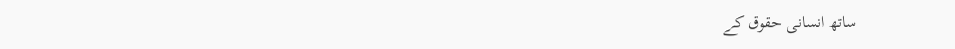ساتھ انسانی حقوق کے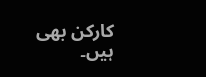کارکن بھی ہیں۔